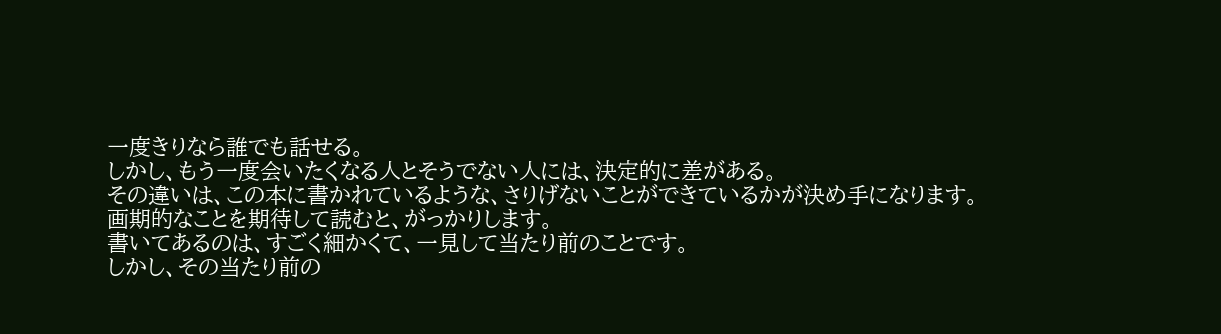一度きりなら誰でも話せる。
しかし、もう一度会いたくなる人とそうでない人には、決定的に差がある。
その違いは、この本に書かれているような、さりげないことができているかが決め手になります。
画期的なことを期待して読むと、がっかりします。
書いてあるのは、すごく細かくて、一見して当たり前のことです。
しかし、その当たり前の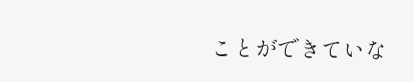ことができていな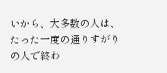いから、大多数の人は、たった一度の通りすがりの人で終わ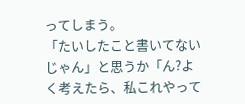ってしまう。
「たいしたこと書いてないじゃん」と思うか「ん?よく考えたら、私これやって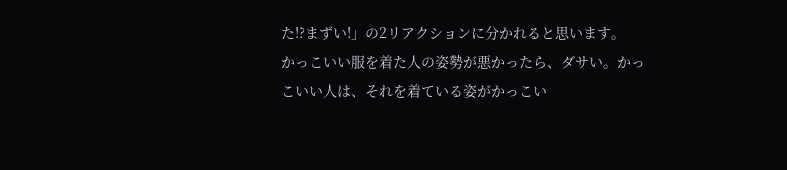た!?まずい!」の2リアクションに分かれると思います。
かっこいい服を着た人の姿勢が悪かったら、ダサい。かっこいい人は、それを着ている姿がかっこい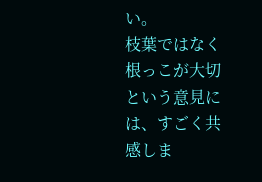い。
枝葉ではなく根っこが大切という意見には、すごく共感しま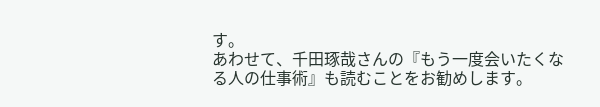す。
あわせて、千田琢哉さんの『もう一度会いたくなる人の仕事術』も読むことをお勧めします。